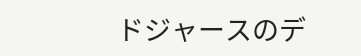ドジャースのデ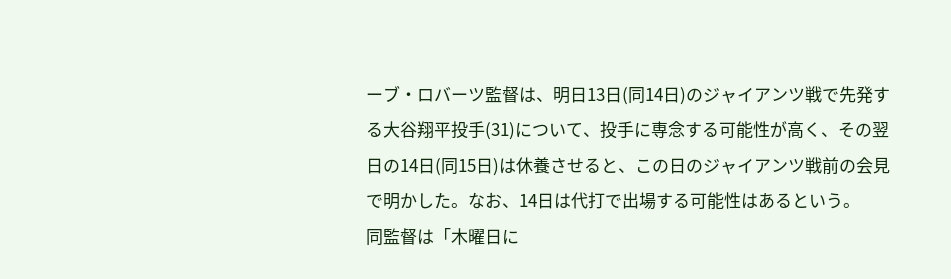ーブ・ロバーツ監督は、明日13日(同14日)のジャイアンツ戦で先発する大谷翔平投手(31)について、投手に専念する可能性が高く、その翌日の14日(同15日)は休養させると、この日のジャイアンツ戦前の会見で明かした。なお、14日は代打で出場する可能性はあるという。
同監督は「木曜日に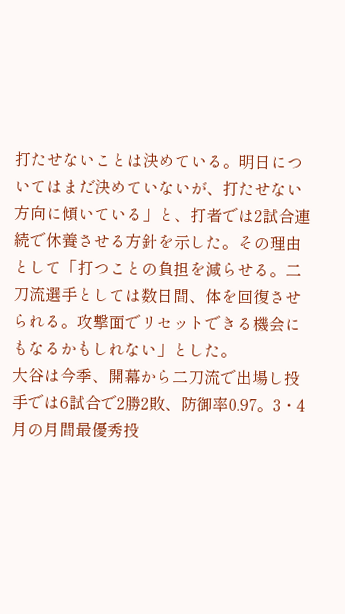打たせないことは決めている。明日についてはまだ決めていないが、打たせない方向に傾いている」と、打者では2試合連続で休養させる方針を示した。その理由として「打つことの負担を減らせる。二刀流選手としては数日間、体を回復させられる。攻撃面でリセットできる機会にもなるかもしれない」とした。
大谷は今季、開幕から二刀流で出場し投手では6試合で2勝2敗、防御率0.97。3・4月の月間最優秀投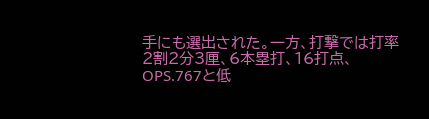手にも選出された。一方、打撃では打率2割2分3厘、6本塁打、16打点、OPS.767と低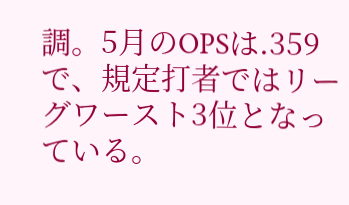調。5月のOPSは.359で、規定打者ではリーグワースト3位となっている。